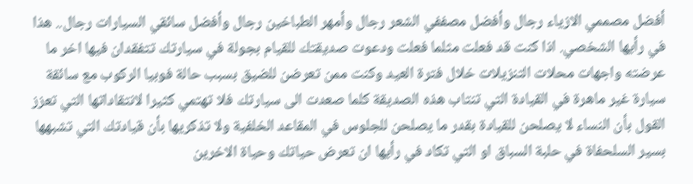أفضل مصممي الازياء رجال وأفضل مصففي الشعر رجال وأمهر الطباخين رجال وأفضل سائقي السيارات رجال.. هذا في رأيها الشخصي. اذا كنت قد فعلت مثلما فعلت ودعوت صديقتك للقيام بجولة في سيارتك تتفقدان فيها اخر ما عرضته واجهات محلات التنزيلات خلال فترة العيد وكنت ممن تعرضن للضيق بسبب حالة فوبيا الركوب مع سائقة سيارة غير ماهرة في القيادة التي تنتاب هذه الصديقة كلما صعدت الى سيارتك فلا تهتمي كثيرا لانتقاداتها التي تعزز القول بأن النساء لا يصلحن للقيادة بقدر ما يصلحن للجلوس في المقاعد الخلفية ولا تذكريها بأن قيادتك التي تشبهها بسير السلحفاة في حلبة السباق او التي تكاد في رأيها ان تعرض حياتك وحياة الاخرين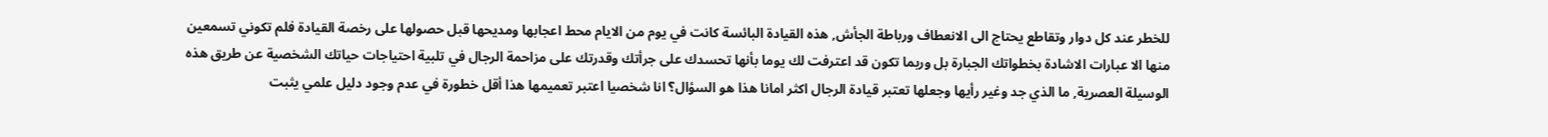للخطر عند كل دوار وتقاطع يحتاج الى الانعطاف ورباطة الجأش, هذه القيادة البائسة كانت في يوم من الايام محط اعجابها ومديحها قبل حصولها على رخصة القيادة فلم تكوني تسمعين منها الا عبارات الاشادة بخطواتك الجبارة بل وربما تكون قد اعترفت لك يوما بأنها تحسدك على جرأتك وقدرتك على مزاحمة الرجال في تلبية احتياجات حياتك الشخصية عن طريق هذه الوسيلة العصرية, ما الذي جد وغير رأيها وجعلها تعتبر قيادة الرجال اكثر امانا هذا هو السؤال؟ انا شخصيا اعتبر تعميمها هذا أقل خطورة في عدم وجود دليل علمي يثبت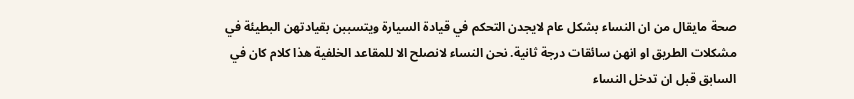صحة مايقال من ان النساء بشكل عام لايجدن التحكم في قيادة السيارة ويتسببن بقيادتهن البطيئة في مشكلات الطريق او انهن سائقات درجة ثانية. نحن النساء لانصلح الا للمقاعد الخلفية هذا كلام كان في السابق قبل ان تدخل النساء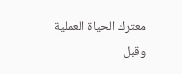معترك الحياة العملية وقبل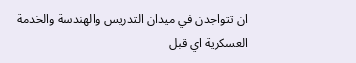ان تتواجدن في ميدان التدريس والهندسة والخدمة العسكرية اي قبل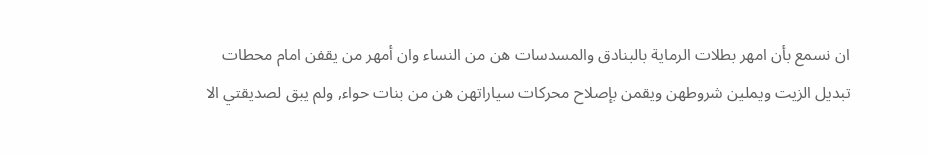ان نسمع بأن امهر بطلات الرماية بالبنادق والمسدسات هن من النساء وان أمهر من يقفن امام محطات تبديل الزيت ويملين شروطهن ويقمن بإصلاح محركات سياراتهن هن من بنات حواء, ولم يبق لصديقتي الا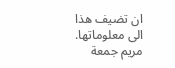ان تضيف هذا الى معلوماتها. مريم جمعة